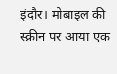इंदौर। मोबाइल की स्क्रीन पर आया एक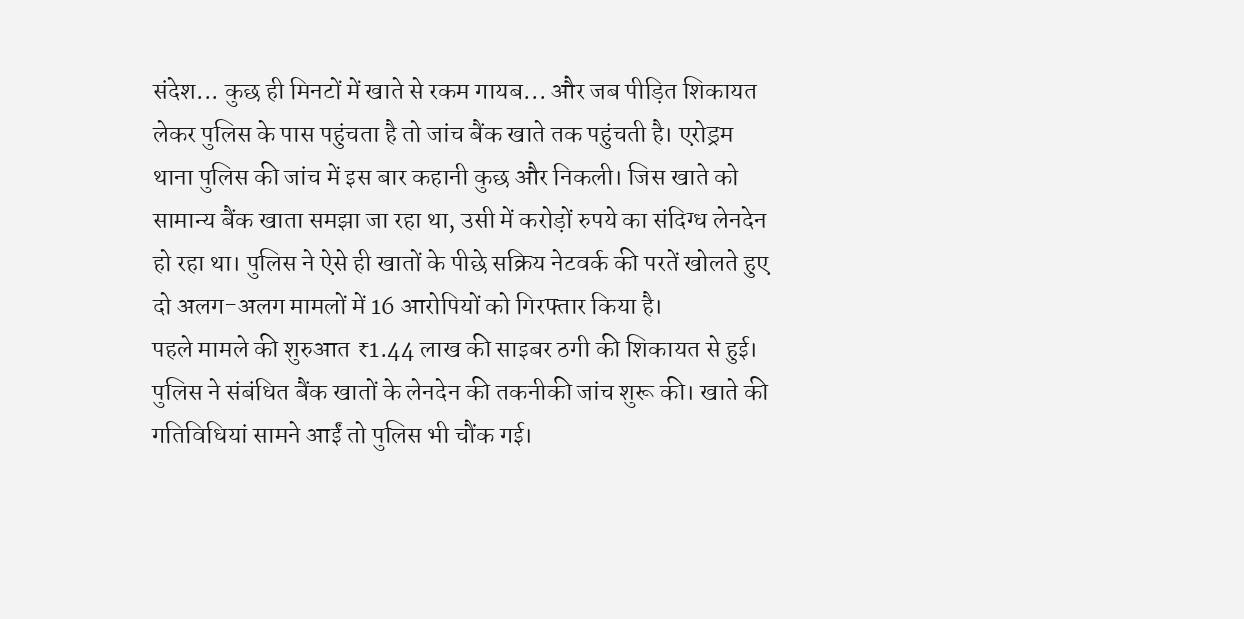संदेश... कुछ ही मिनटों में खाते से रकम गायब... और जब पीड़ित शिकायत लेकर पुलिस के पास पहुंचता है तो जांच बैंक खाते तक पहुंचती है। एरोड्रम थाना पुलिस की जांच में इस बार कहानी कुछ और निकली। जिस खाते को सामान्य बैंक खाता समझा जा रहा था, उसी में करोड़ों रुपये का संदिग्ध लेनदेन हो रहा था। पुलिस ने ऐसे ही खातों के पीछे सक्रिय नेटवर्क की परतें खोलते हुए दो अलग-अलग मामलों में 16 आरोपियों को गिरफ्तार किया है।
पहले मामले की शुरुआत ₹1.44 लाख की साइबर ठगी की शिकायत से हुई। पुलिस ने संबंधित बैंक खातों के लेनदेन की तकनीकी जांच शुरू की। खाते की गतिविधियां सामने आईं तो पुलिस भी चौंक गई।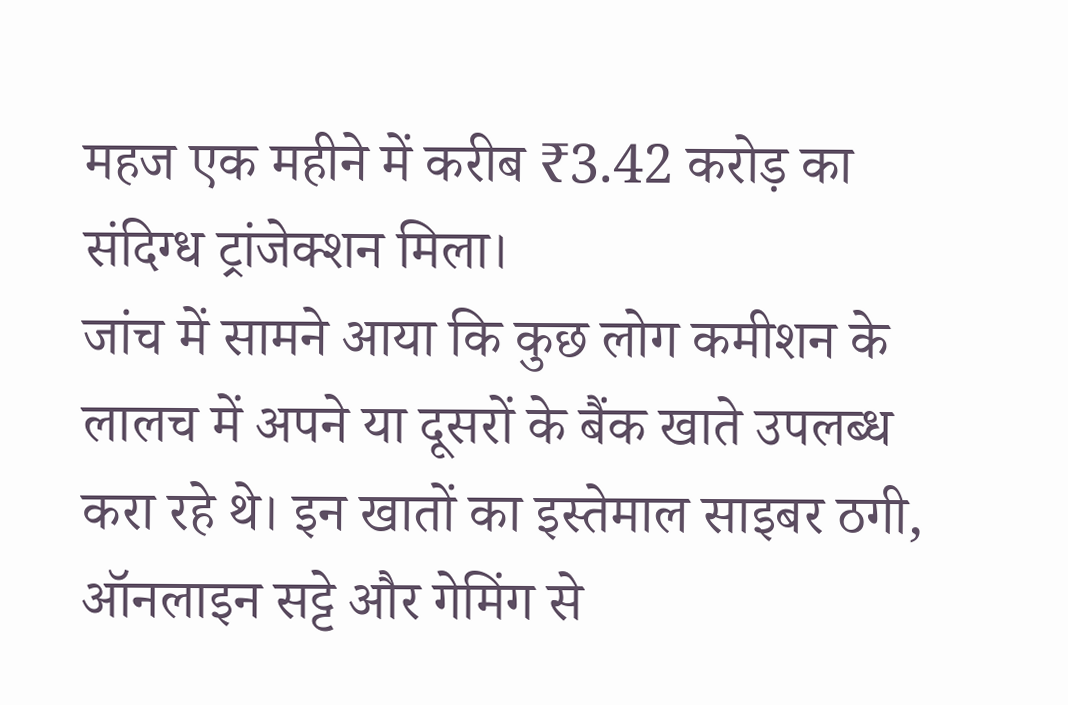महज एक महीने में करीब ₹3.42 करोड़ का संदिग्ध ट्रांजेक्शन मिला।
जांच में सामने आया कि कुछ लोग कमीशन के लालच में अपने या दूसरों के बैंक खाते उपलब्ध करा रहे थे। इन खातों का इस्तेमाल साइबर ठगी, ऑनलाइन सट्टे और गेमिंग से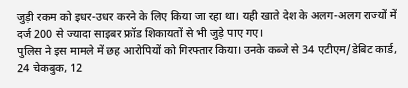जुड़ी रकम को इधर-उधर करने के लिए किया जा रहा था। यही खाते देश के अलग-अलग राज्यों में दर्ज 200 से ज्यादा साइबर फ्रॉड शिकायतों से भी जुड़े पाए गए।
पुलिस ने इस मामले में छह आरोपियों को गिरफ्तार किया। उनके कब्जे से 34 एटीएम/डेबिट कार्ड, 24 चेकबुक, 12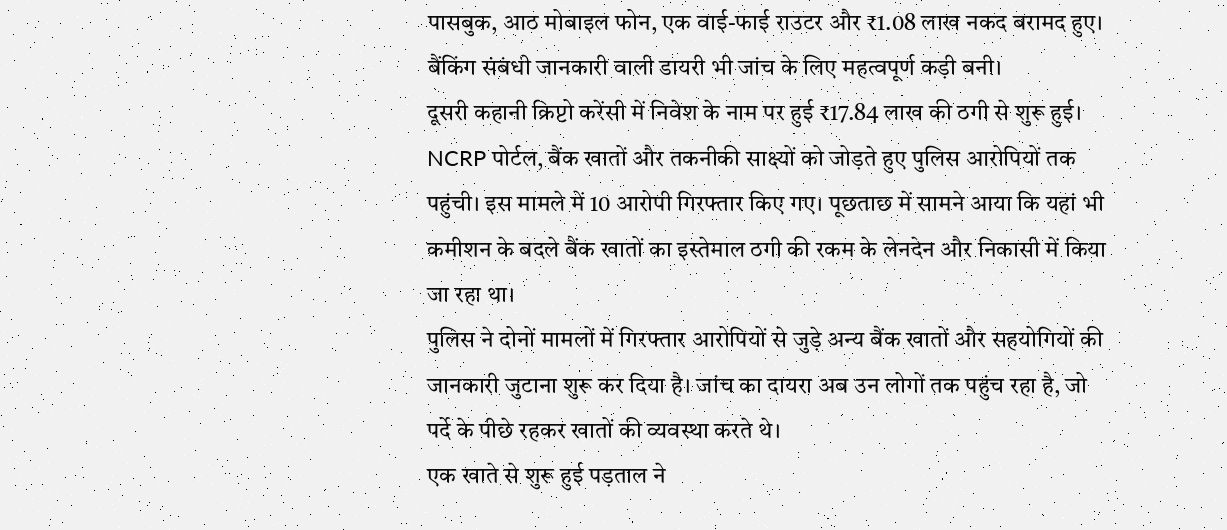पासबुक, आठ मोबाइल फोन, एक वाई-फाई राउटर और ₹1.08 लाख नकद बरामद हुए। बैंकिंग संबंधी जानकारी वाली डायरी भी जांच के लिए महत्वपूर्ण कड़ी बनी।
दूसरी कहानी क्रिप्टो करेंसी में निवेश के नाम पर हुई ₹17.84 लाख की ठगी से शुरू हुई। NCRP पोर्टल, बैंक खातों और तकनीकी साक्ष्यों को जोड़ते हुए पुलिस आरोपियों तक पहुंची। इस मामले में 10 आरोपी गिरफ्तार किए गए। पूछताछ में सामने आया कि यहां भी कमीशन के बदले बैंक खातों का इस्तेमाल ठगी की रकम के लेनदेन और निकासी में किया जा रहा था।
पुलिस ने दोनों मामलों में गिरफ्तार आरोपियों से जुड़े अन्य बैंक खातों और सहयोगियों की जानकारी जुटाना शुरू कर दिया है। जांच का दायरा अब उन लोगों तक पहुंच रहा है, जो पर्दे के पीछे रहकर खातों की व्यवस्था करते थे।
एक खाते से शुरू हुई पड़ताल ने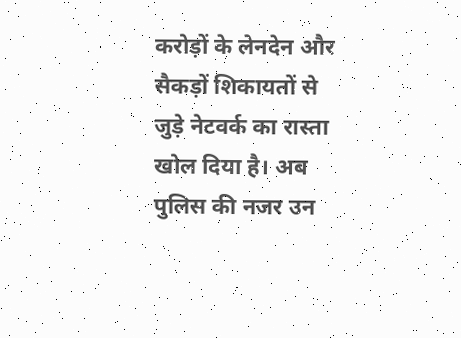करोड़ों के लेनदेन और सैकड़ों शिकायतों से जुड़े नेटवर्क का रास्ता खोल दिया है। अब पुलिस की नजर उन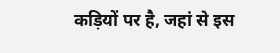कड़ियों पर है, जहां से इस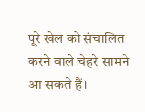पूरे खेल को संचालित करने वाले चेहरे सामने आ सकते हैं।